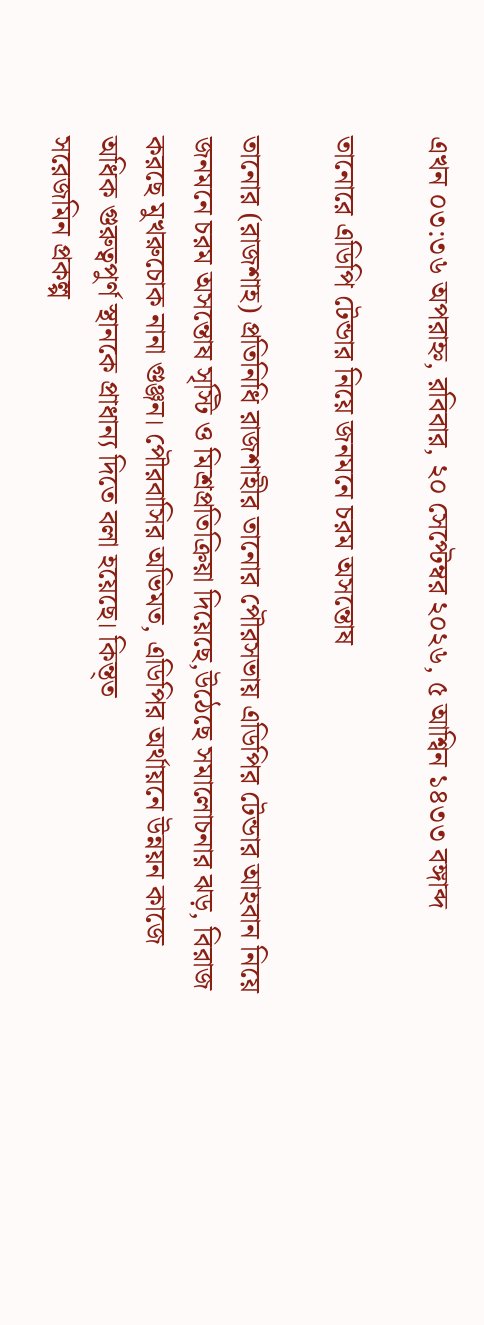এখন ০৩:৩৬ অপরাহ্ন, রবিবার, ২০ সেপ্টেম্বর ২০২৬, ৫ আশ্বিন ১৪৩৩ বঙ্গাব্দ

তানোরে এডিপি টেন্ডার নিয়ে জনমনে চরম অসন্তোষ

তানোর (রাজশাহ) প্রতিনিধি রাজশাহীর তানোর পৌরসভায় এডিপির টেন্ডার আহবান নিয়ে জনমনে চরম অসন্তোষ সৃস্টি ও মিশ্রপ্রতিক্রিয়া দিয়েছে,উঠেছে সমালোচনার ঝড়, বিরাজ করছে মুখরুচোক নানা গুঞ্জন। পৌরবাসির অভিমত, এডিপির অর্থায়নে উন্নয়ন কাজে অধিক গুরুত্বপুর্ণ স্থানকে প্রাধান্য দিতে বলা হয়েছে। কিন্ত্ত
সরেজমিন প্রকল্প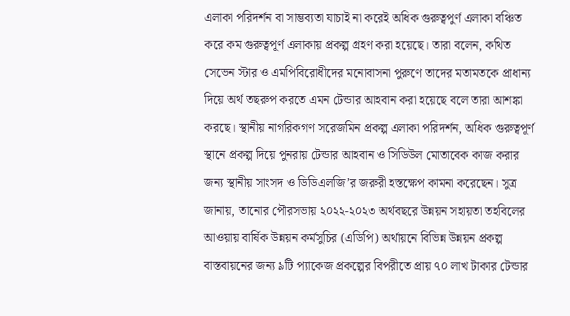এলাকা পরিদর্শন বা সাম্ভব্যতা যাচাই না করেই অধিক গুরুত্বপুর্ণ এলাকা বঞ্চিত করে কম গুরুত্বপূর্ণ এলাকায় প্রকল্প গ্রহণ করা হয়েছে। তারা বলেন, কথিত সেভেন স্টার ও এমপিবিরোধীদের মনোবাসনা পুরুণে তাদের মতামতকে প্রাধান্য দিয়ে অর্থ তছরুপ করতে এমন টেন্ডার আহবান করা হয়েছে বলে তারা আশঙ্কা করছে। স্থানীয় নাগরিকগণ সরেজমিন প্রকল্প এলাকা পরিদর্শন, অধিক গুরুত্বপূর্ণ স্থানে প্রকল্প দিয়ে পুনরায় টেন্ডার আহবান ও সিডিউল মোতাবেক কাজ করার জন্য স্থানীয় সাংসদ ও ডিডিএলজি’র জরুরী হস্তক্ষেপ কামনা করেছেন। সুত্র জানায়, তানোর পৌরসভায় ২০২২-২০২৩ অর্থবছরে উন্নয়ন সহায়তা তহবিলের আওয়ায় বার্ষিক উন্নয়ন কর্মসুচির (এডিপি) অর্থায়নে বিভিন্ন উন্নয়ন প্রকল্প বাস্তবায়নের জন্য ৯টি প্যাকেজ প্রকল্পের বিপরীতে প্রায় ৭০ লাখ টাকার টেন্ডার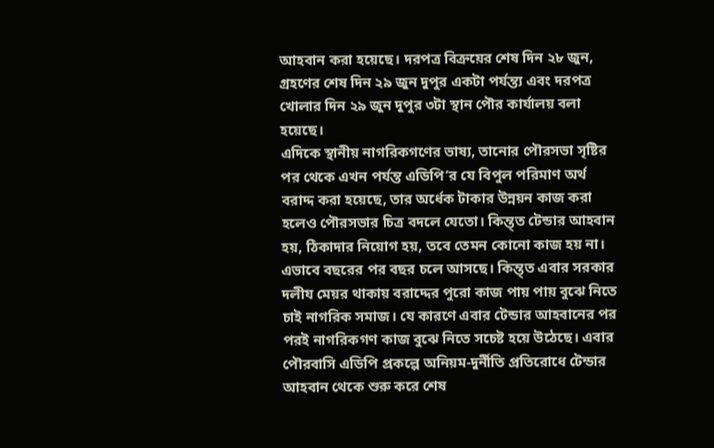আহবান করা হয়েছে। দরপত্র বিক্রয়ের শেষ দিন ২৮ জুন, গ্রহণের শেষ দিন ২৯ জুন দুপুর একটা পর্যন্ত্য এবং দরপত্র খোলার দিন ২৯ জুন দুপুর ৩টা স্থান পৌর কার্যালয় বলা হয়েছে।
এদিকে স্থানীয় নাগরিকগণের ভাষ্য, তানোর পৌরসভা সৃষ্টির পর থেকে এখন পর্যন্ত এডিপি’র যে বিপুল পরিমাণ অর্থ বরাদ্দ করা হয়েছে, তার অর্ধেক টাকার উন্নয়ন কাজ করা হলেও পৌরসভার চিত্র বদলে যেতো। কিন্ত্ত টেন্ডার আহবান হয়, ঠিকাদার নিয়োগ হয়, তবে তেমন কোনো কাজ হয় না। এভাবে বছরের পর বছর চলে আসছে। কিন্ত্ত এবার সরকার দলীয মেয়র থাকায় বরাদ্দের পুরো কাজ পায় পায় বুঝে নিতে চাই নাগরিক সমাজ। যে কারণে এবার টেন্ডার আহবানের পর পরই নাগরিকগণ কাজ বুঝে নিতে সচেষ্ট হয়ে উঠেছে। এবার পৌরবাসি এডিপি প্রকল্পে অনিয়ম-দুর্নীতি প্রতিরোধে টেন্ডার আহবান থেকে শুরু করে শেষ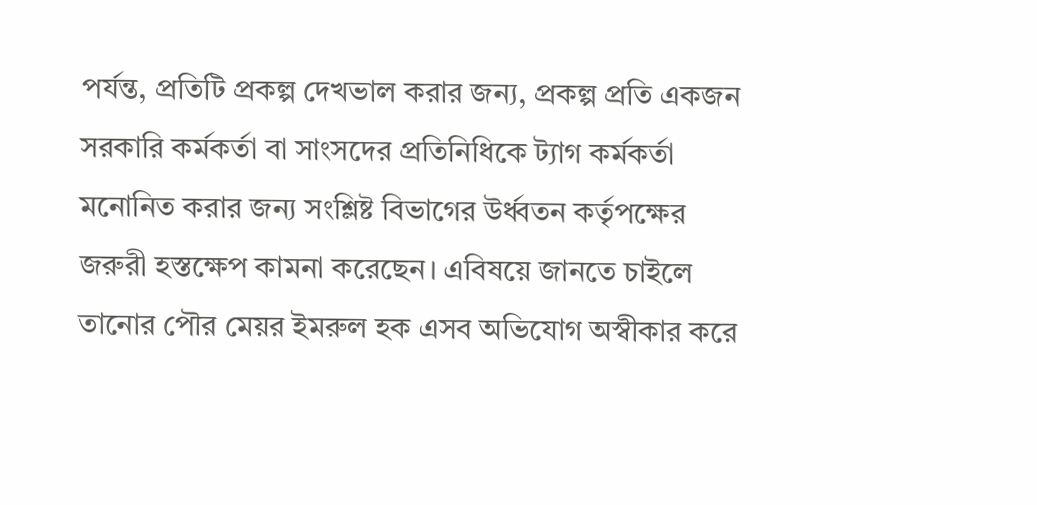পর্যন্ত, প্রতিটি প্রকল্প দেখভাল করার জন্য, প্রকল্প প্রতি একজন সরকারি কর্মকর্তা বা সাংসদের প্রতিনিধিকে ট্যাগ কর্মকর্তা
মনোনিত করার জন্য সংশ্লিষ্ট বিভাগের উর্ধ্বতন কর্তৃপক্ষের জরুরী হস্তক্ষেপ কামনা করেছেন। এবিষয়ে জানতে চাইলে তানোর পৌর মেয়র ইমরুল হক এসব অভিযোগ অস্বীকার করে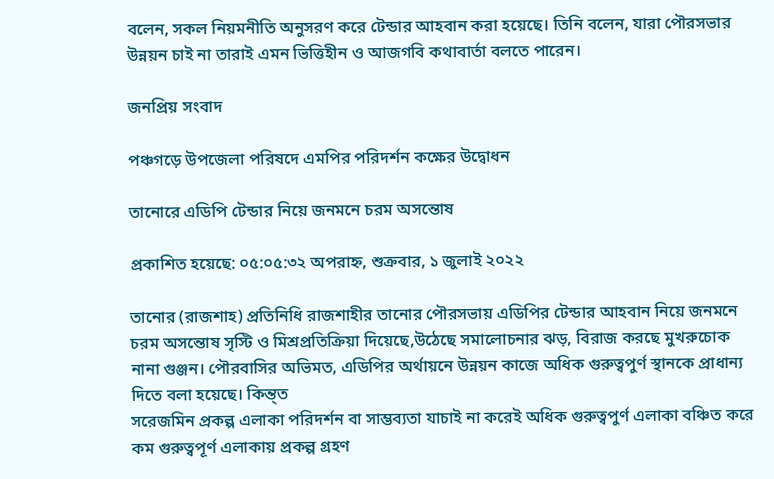বলেন, সকল নিয়মনীতি অনুসরণ করে টেন্ডার আহবান করা হয়েছে। তিনি বলেন, যারা পৌরসভার উন্নয়ন চাই না তারাই এমন ভিত্তিহীন ও আজগবি কথাবার্তা বলতে পারেন।

জনপ্রিয় সংবাদ

পঞ্চগড়ে উপজেলা পরিষদে এমপির পরিদর্শন কক্ষের উদ্বোধন

তানোরে এডিপি টেন্ডার নিয়ে জনমনে চরম অসন্তোষ

প্রকাশিত হয়েছে: ০৫:০৫:৩২ অপরাহ্ন, শুক্রবার, ১ জুলাই ২০২২

তানোর (রাজশাহ) প্রতিনিধি রাজশাহীর তানোর পৌরসভায় এডিপির টেন্ডার আহবান নিয়ে জনমনে চরম অসন্তোষ সৃস্টি ও মিশ্রপ্রতিক্রিয়া দিয়েছে,উঠেছে সমালোচনার ঝড়, বিরাজ করছে মুখরুচোক নানা গুঞ্জন। পৌরবাসির অভিমত, এডিপির অর্থায়নে উন্নয়ন কাজে অধিক গুরুত্বপুর্ণ স্থানকে প্রাধান্য দিতে বলা হয়েছে। কিন্ত্ত
সরেজমিন প্রকল্প এলাকা পরিদর্শন বা সাম্ভব্যতা যাচাই না করেই অধিক গুরুত্বপুর্ণ এলাকা বঞ্চিত করে কম গুরুত্বপূর্ণ এলাকায় প্রকল্প গ্রহণ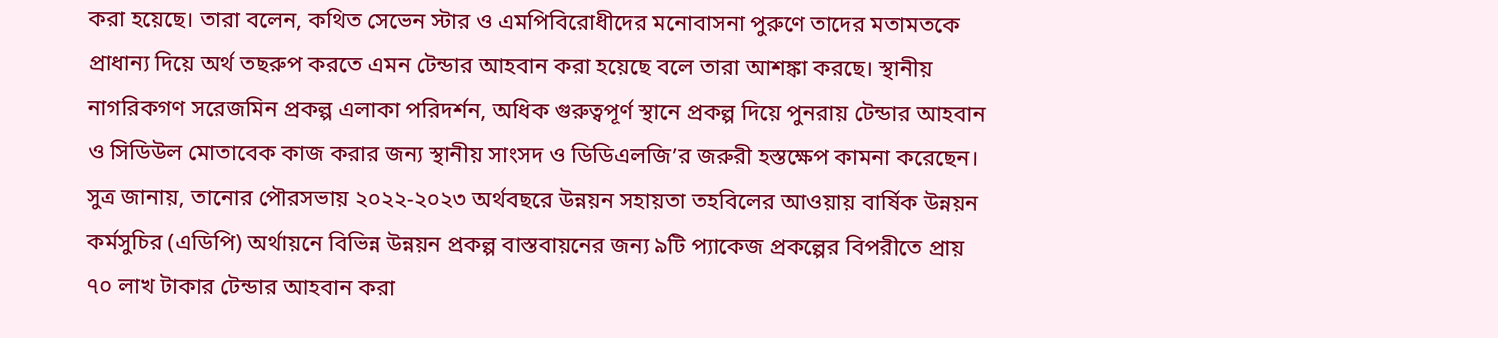করা হয়েছে। তারা বলেন, কথিত সেভেন স্টার ও এমপিবিরোধীদের মনোবাসনা পুরুণে তাদের মতামতকে প্রাধান্য দিয়ে অর্থ তছরুপ করতে এমন টেন্ডার আহবান করা হয়েছে বলে তারা আশঙ্কা করছে। স্থানীয় নাগরিকগণ সরেজমিন প্রকল্প এলাকা পরিদর্শন, অধিক গুরুত্বপূর্ণ স্থানে প্রকল্প দিয়ে পুনরায় টেন্ডার আহবান ও সিডিউল মোতাবেক কাজ করার জন্য স্থানীয় সাংসদ ও ডিডিএলজি’র জরুরী হস্তক্ষেপ কামনা করেছেন। সুত্র জানায়, তানোর পৌরসভায় ২০২২-২০২৩ অর্থবছরে উন্নয়ন সহায়তা তহবিলের আওয়ায় বার্ষিক উন্নয়ন কর্মসুচির (এডিপি) অর্থায়নে বিভিন্ন উন্নয়ন প্রকল্প বাস্তবায়নের জন্য ৯টি প্যাকেজ প্রকল্পের বিপরীতে প্রায় ৭০ লাখ টাকার টেন্ডার আহবান করা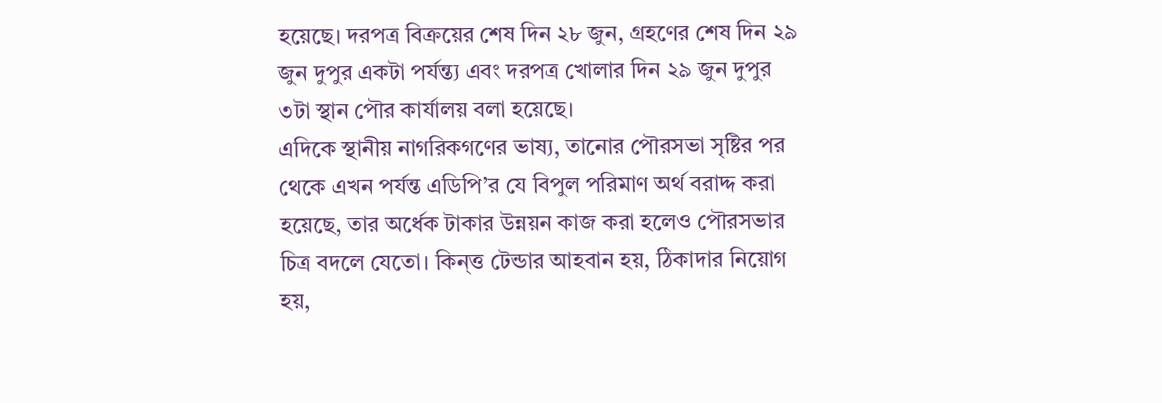হয়েছে। দরপত্র বিক্রয়ের শেষ দিন ২৮ জুন, গ্রহণের শেষ দিন ২৯ জুন দুপুর একটা পর্যন্ত্য এবং দরপত্র খোলার দিন ২৯ জুন দুপুর ৩টা স্থান পৌর কার্যালয় বলা হয়েছে।
এদিকে স্থানীয় নাগরিকগণের ভাষ্য, তানোর পৌরসভা সৃষ্টির পর থেকে এখন পর্যন্ত এডিপি’র যে বিপুল পরিমাণ অর্থ বরাদ্দ করা হয়েছে, তার অর্ধেক টাকার উন্নয়ন কাজ করা হলেও পৌরসভার চিত্র বদলে যেতো। কিন্ত্ত টেন্ডার আহবান হয়, ঠিকাদার নিয়োগ হয়,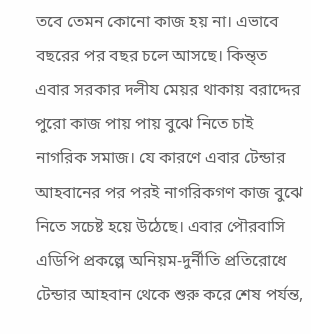তবে তেমন কোনো কাজ হয় না। এভাবে বছরের পর বছর চলে আসছে। কিন্ত্ত এবার সরকার দলীয মেয়র থাকায় বরাদ্দের পুরো কাজ পায় পায় বুঝে নিতে চাই নাগরিক সমাজ। যে কারণে এবার টেন্ডার আহবানের পর পরই নাগরিকগণ কাজ বুঝে নিতে সচেষ্ট হয়ে উঠেছে। এবার পৌরবাসি এডিপি প্রকল্পে অনিয়ম-দুর্নীতি প্রতিরোধে টেন্ডার আহবান থেকে শুরু করে শেষ পর্যন্ত,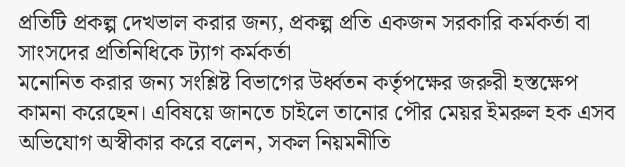প্রতিটি প্রকল্প দেখভাল করার জন্য, প্রকল্প প্রতি একজন সরকারি কর্মকর্তা বা সাংসদের প্রতিনিধিকে ট্যাগ কর্মকর্তা
মনোনিত করার জন্য সংশ্লিষ্ট বিভাগের উর্ধ্বতন কর্তৃপক্ষের জরুরী হস্তক্ষেপ কামনা করেছেন। এবিষয়ে জানতে চাইলে তানোর পৌর মেয়র ইমরুল হক এসব অভিযোগ অস্বীকার করে বলেন, সকল নিয়মনীতি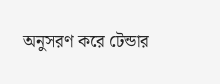অনুসরণ করে টেন্ডার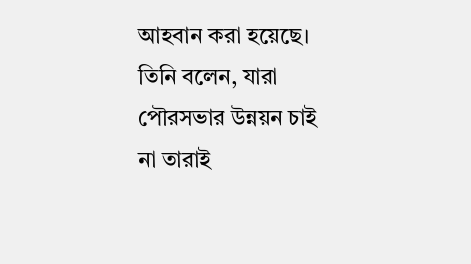আহবান করা হয়েছে। তিনি বলেন, যারা পৌরসভার উন্নয়ন চাই না তারাই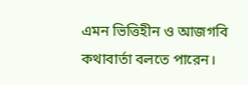এমন ভিত্তিহীন ও আজগবি কথাবার্তা বলতে পারেন।